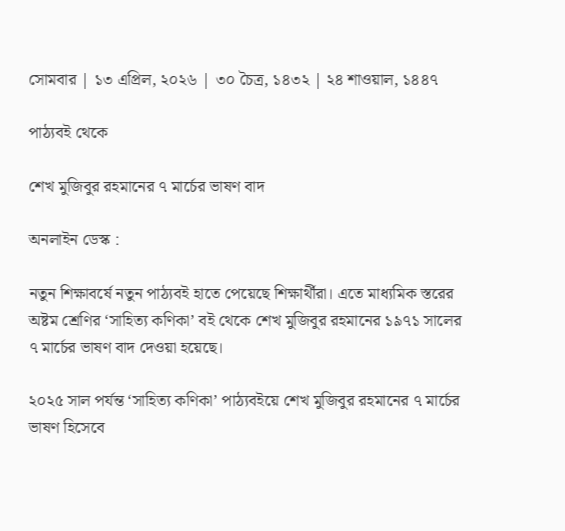সোমবার | ১৩ এপ্রিল, ২০২৬ | ৩০ চৈত্র, ১৪৩২ | ২৪ শাওয়াল, ১৪৪৭

পাঠ্যবই থেকে

শেখ মুজিবুর রহমানের ৭ মার্চের ভাষণ বাদ

অনলাইন ডেস্ক :

নতুন শিক্ষাবর্ষে নতুন পাঠ্যবই হাতে পেয়েছে শিক্ষার্থীরা। এতে মাধ্যমিক স্তরের অষ্টম শ্রেণির ‘সাহিত্য কণিকা’ বই থেকে শেখ মুজিবুর রহমানের ১৯৭১ সালের ৭ মার্চের ভাষণ বাদ দেওয়া হয়েছে।

২০২৫ সাল পর্যন্ত ‘সাহিত্য কণিকা’ পাঠ্যবইয়ে শেখ মুজিবুর রহমানের ৭ মার্চের ভাষণ হিসেবে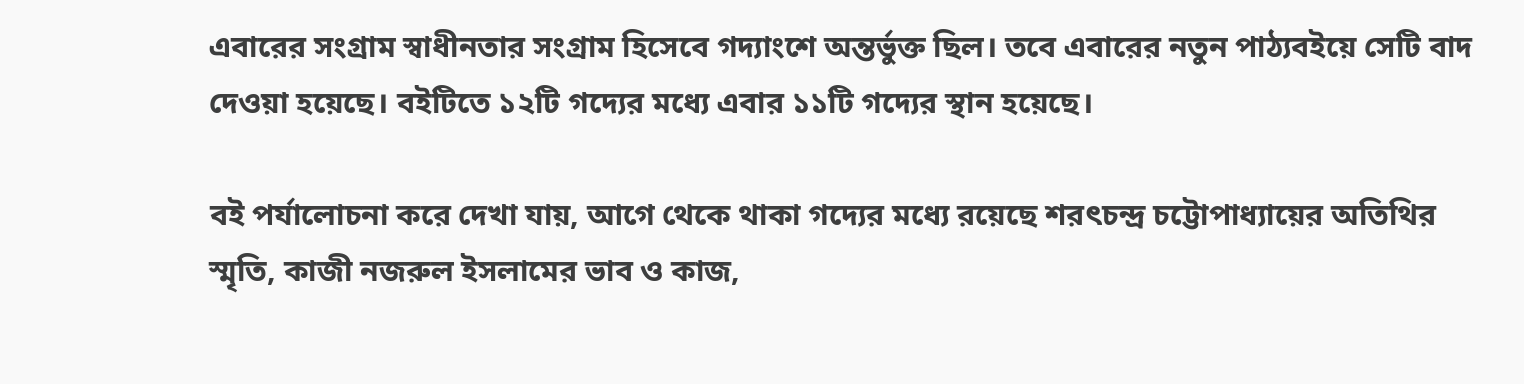এবারের সংগ্রাম স্বাধীনতার সংগ্রাম হিসেবে গদ্যাংশে অন্তর্ভুক্ত ছিল। তবে এবারের নতুন পাঠ্যবইয়ে সেটি বাদ দেওয়া হয়েছে। বইটিতে ১২টি গদ্যের মধ্যে এবার ১১টি গদ্যের স্থান হয়েছে।

বই পর্যালোচনা করে দেখা যায়, আগে থেকে থাকা গদ্যের মধ্যে রয়েছে শরৎচন্দ্র চট্টোপাধ্যায়ের অতিথির স্মৃতি, কাজী নজরুল ইসলামের ভাব ও কাজ,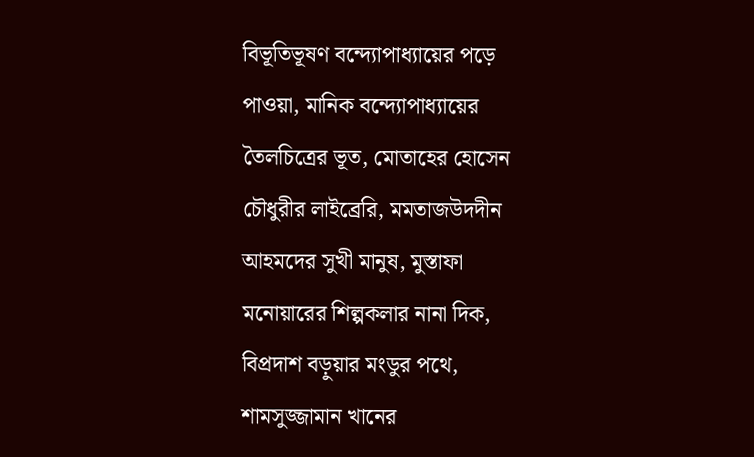বিভূতিভূষণ বন্দ্যোপাধ্যায়ের পড়ে পাওয়া, মানিক বন্দ্যোপাধ্যায়ের তৈলচিত্রের ভূত, মোতাহের হোসেন চৌধুরীর লাইব্রেরি, মমতাজউদদীন আহমদের সুখী মানুষ, মুস্তাফা মনোয়ারের শিল্পকলার নানা দিক, বিপ্রদাশ বড়ুয়ার মংডুর পথে, শামসুজ্জামান খানের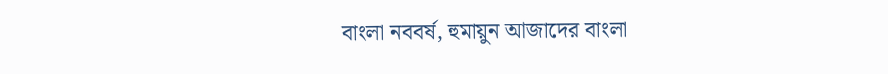বাংলা নববর্ষ, হুমায়ুন আজাদের বাংলা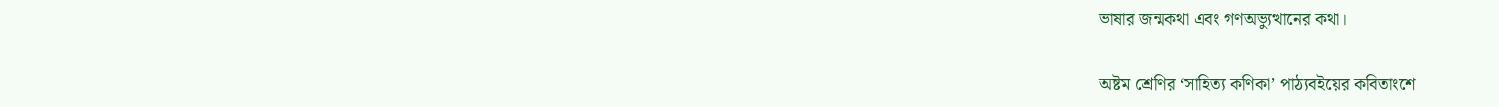ভাষার জন্মকথা এবং গণঅভ্যুত্থানের কথা।

অষ্টম শ্রেণির ‘সাহিত্য কণিকা’ পাঠ্যবইয়ের কবিতাংশে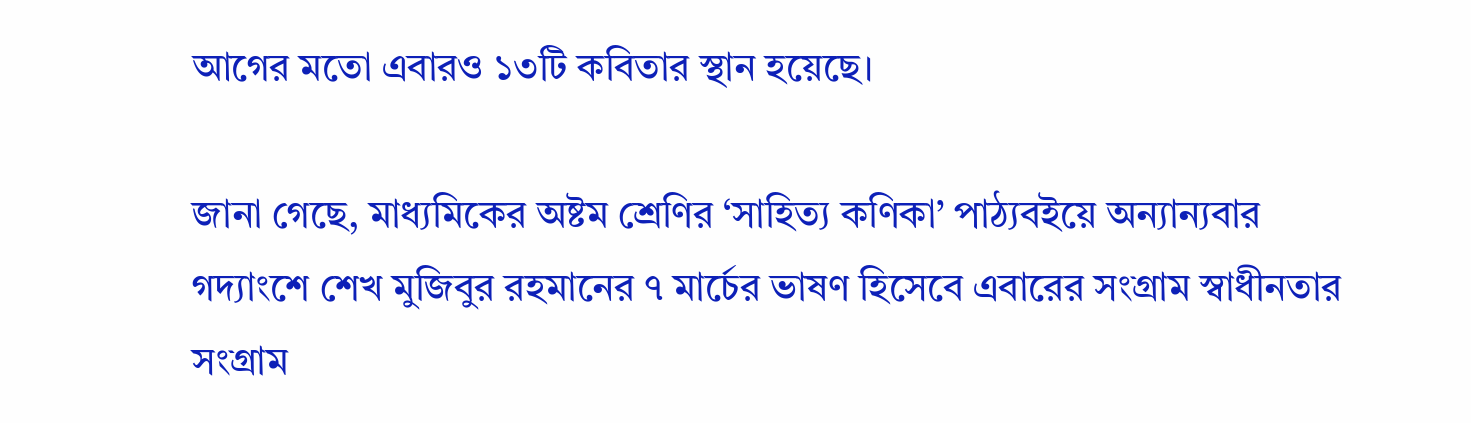আগের মতো এবারও ১৩টি কবিতার স্থান হয়েছে।

জানা গেছে, মাধ্যমিকের অষ্টম শ্রেণির ‘সাহিত্য কণিকা’ পাঠ্যবইয়ে অন্যান্যবার গদ্যাংশে শেখ মুজিবুর রহমানের ৭ মার্চের ভাষণ হিসেবে এবারের সংগ্রাম স্বাধীনতার সংগ্রাম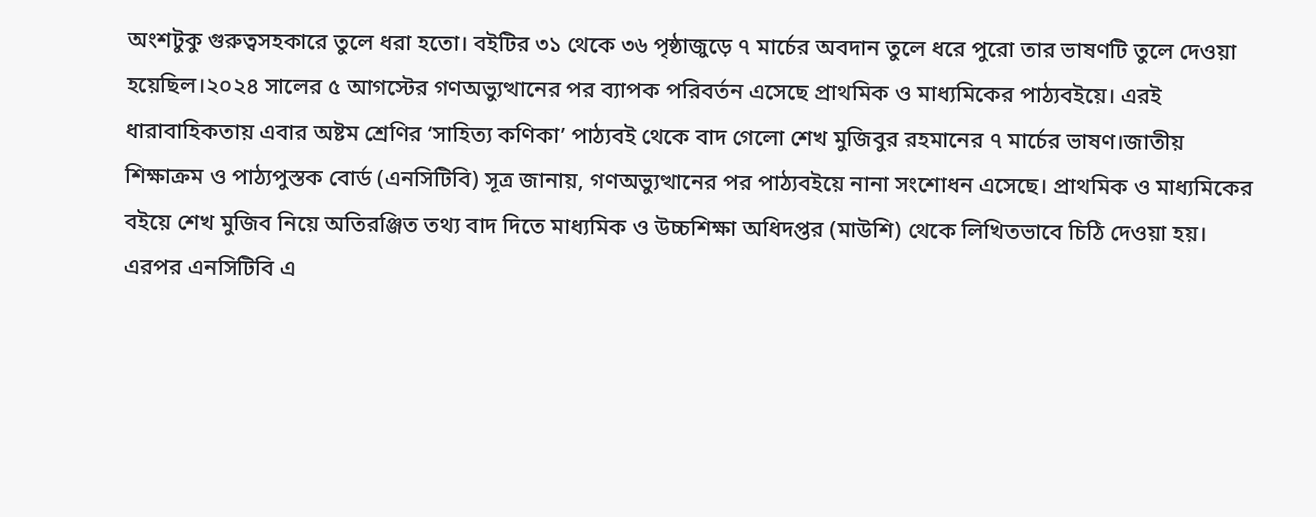অংশটুকু গুরুত্বসহকারে তুলে ধরা হতো। বইটির ৩১ থেকে ৩৬ পৃষ্ঠাজুড়ে ৭ মার্চের অবদান তুলে ধরে পুরো তার ভাষণটি তুলে দেওয়া হয়েছিল।২০২৪ সালের ৫ আগস্টের গণঅভ্যুত্থানের পর ব্যাপক পরিবর্তন এসেছে প্রাথমিক ও মাধ্যমিকের পাঠ্যবইয়ে। এরই ধারাবাহিকতায় এবার অষ্টম শ্রেণির ‘সাহিত্য কণিকা’ পাঠ্যবই থেকে বাদ গেলো শেখ মুজিবুর রহমানের ৭ মার্চের ভাষণ।জাতীয় শিক্ষাক্রম ও পাঠ্যপুস্তক বোর্ড (এনসিটিবি) সূত্র জানায়, গণঅভ্যুত্থানের পর পাঠ্যবইয়ে নানা সংশোধন এসেছে। প্রাথমিক ও মাধ্যমিকের বইয়ে শেখ মুজিব নিয়ে অতিরঞ্জিত তথ্য বাদ দিতে মাধ্যমিক ও উচ্চশিক্ষা অধিদপ্তর (মাউশি) থেকে লিখিতভাবে চিঠি দেওয়া হয়। এরপর এনসিটিবি এ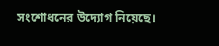সংশোধনের উদ্যোগ নিয়েছে।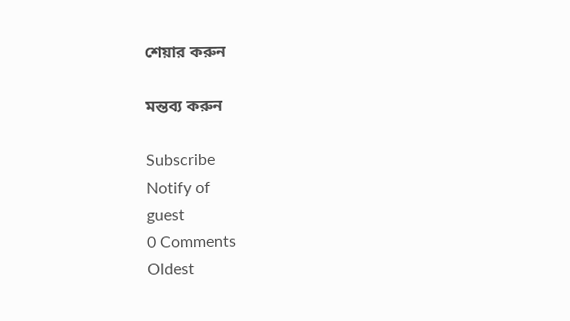শেয়ার করুন

মন্তব্য করুন

Subscribe
Notify of
guest
0 Comments
Oldest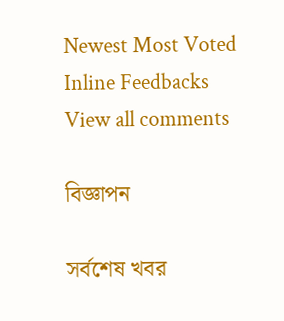Newest Most Voted
Inline Feedbacks
View all comments

বিজ্ঞাপন

সর্বশেষ খবর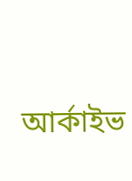আর্কাইভ